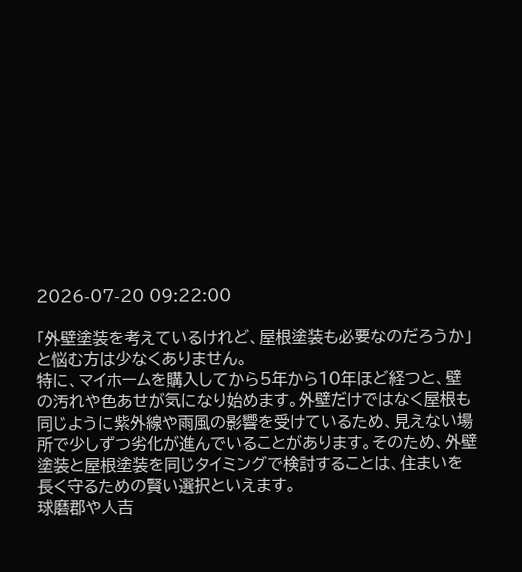2026-07-20 09:22:00

「外壁塗装を考えているけれど、屋根塗装も必要なのだろうか」と悩む方は少なくありません。
特に、マイホームを購入してから5年から10年ほど経つと、壁の汚れや色あせが気になり始めます。外壁だけではなく屋根も同じように紫外線や雨風の影響を受けているため、見えない場所で少しずつ劣化が進んでいることがあります。そのため、外壁塗装と屋根塗装を同じタイミングで検討することは、住まいを長く守るための賢い選択といえます。
球磨郡や人吉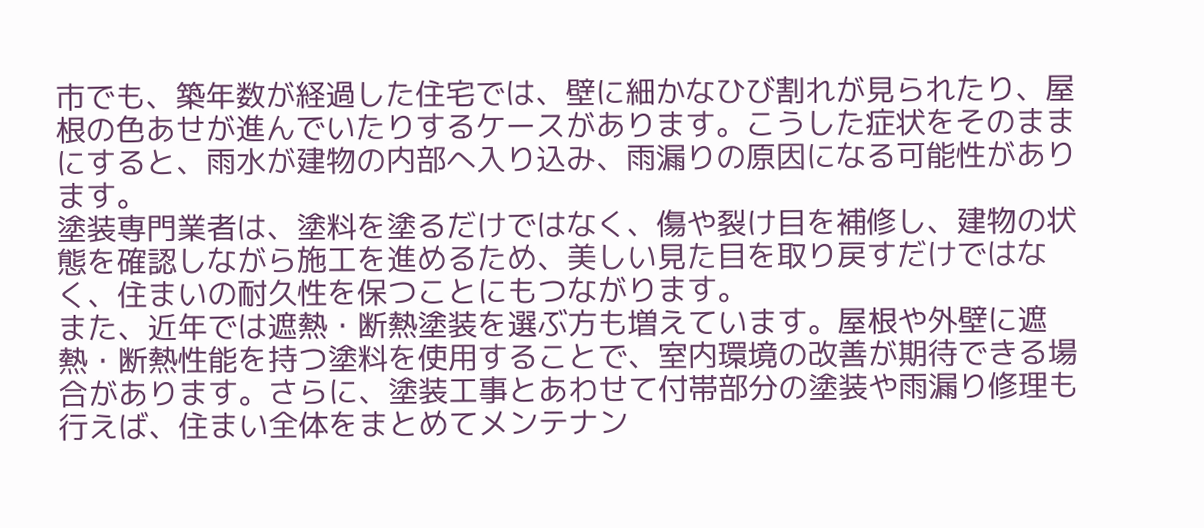市でも、築年数が経過した住宅では、壁に細かなひび割れが見られたり、屋根の色あせが進んでいたりするケースがあります。こうした症状をそのままにすると、雨水が建物の内部へ入り込み、雨漏りの原因になる可能性があります。
塗装専門業者は、塗料を塗るだけではなく、傷や裂け目を補修し、建物の状態を確認しながら施工を進めるため、美しい見た目を取り戻すだけではなく、住まいの耐久性を保つことにもつながります。
また、近年では遮熱・断熱塗装を選ぶ方も増えています。屋根や外壁に遮熱・断熱性能を持つ塗料を使用することで、室内環境の改善が期待できる場合があります。さらに、塗装工事とあわせて付帯部分の塗装や雨漏り修理も行えば、住まい全体をまとめてメンテナン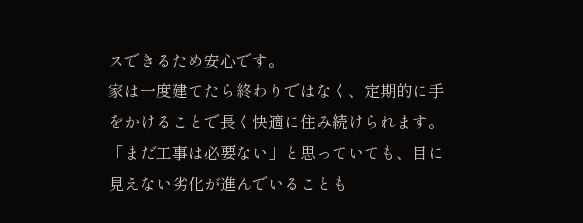スできるため安心です。
家は一度建てたら終わりではなく、定期的に手をかけることで長く快適に住み続けられます。
「まだ工事は必要ない」と思っていても、目に見えない劣化が進んでいることも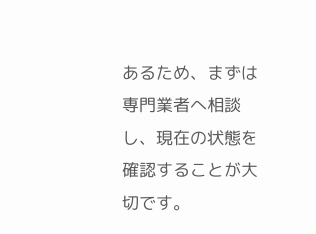あるため、まずは専門業者へ相談し、現在の状態を確認することが大切です。